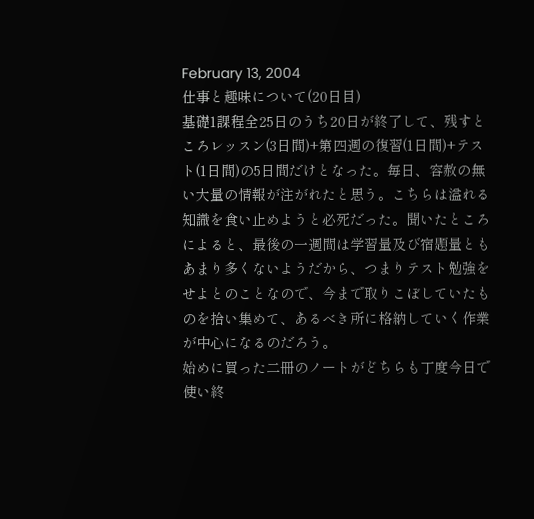February 13, 2004
仕事と趣味について(20日目)
基礎1課程全25日のうち20日が終了して、残すところレッスン(3日間)+第四週の復習(1日間)+テスト(1日間)の5日間だけとなった。毎日、容赦の無い大量の情報が注がれたと思う。こちらは溢れる知識を食い止めようと必死だった。聞いたところによると、最後の一週間は学習量及び宿題量ともあまり多くないようだから、つまりテスト勉強をせよとのことなので、今まで取りこぼしていたものを拾い集めて、あるべき所に格納していく作業が中心になるのだろう。
始めに買った二冊のノートがどちらも丁度今日で使い終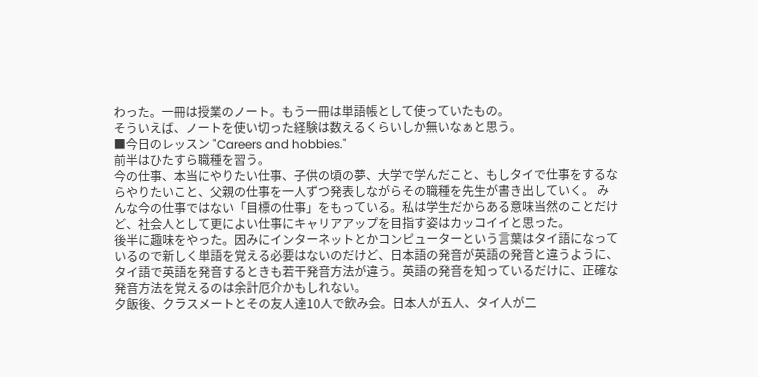わった。一冊は授業のノート。もう一冊は単語帳として使っていたもの。
そういえば、ノートを使い切った経験は数えるくらいしか無いなぁと思う。
■今日のレッスン "Careers and hobbies."
前半はひたすら職種を習う。
今の仕事、本当にやりたい仕事、子供の頃の夢、大学で学んだこと、もしタイで仕事をするならやりたいこと、父親の仕事を一人ずつ発表しながらその職種を先生が書き出していく。 みんな今の仕事ではない「目標の仕事」をもっている。私は学生だからある意味当然のことだけど、社会人として更によい仕事にキャリアアップを目指す姿はカッコイイと思った。
後半に趣味をやった。因みにインターネットとかコンピューターという言葉はタイ語になっているので新しく単語を覚える必要はないのだけど、日本語の発音が英語の発音と違うように、タイ語で英語を発音するときも若干発音方法が違う。英語の発音を知っているだけに、正確な発音方法を覚えるのは余計厄介かもしれない。
夕飯後、クラスメートとその友人達10人で飲み会。日本人が五人、タイ人が二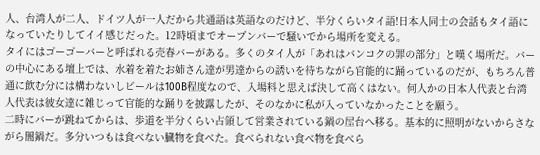人、台湾人が二人、ドイツ人が一人だから共通語は英語なのだけど、半分くらいタイ語!日本人同士の会話もタイ語になっていたりしてイイ感じだった。12時頃までオープンバーで騒いでから場所を変える。
タイにはゴーゴーバーと呼ばれる売春バーがある。多くのタイ人が「あれはバンコクの罪の部分」と嘆く場所だ。バーの中心にある壇上では、水着を着たお姉さん達が男達からの誘いを待ちながら官能的に踊っているのだが、もちろん普通に飲む分には構わないしビールは100B程度なので、入場料と思えば決して高くはない。何人かの日本人代表と台湾人代表は彼女達に雑じって官能的な踊りを披露したが、そのなかに私が入っていなかったことを願う。
二時にバーが跳ねてからは、歩道を半分くらい占領して営業されている鍋の屋台へ移る。基本的に照明がないからさながら闇鍋だ。多分いつもは食べない臓物を食べた。食べられない食べ物を食べら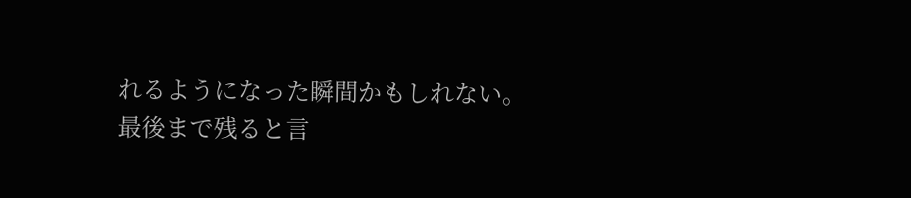れるようになった瞬間かもしれない。
最後まで残ると言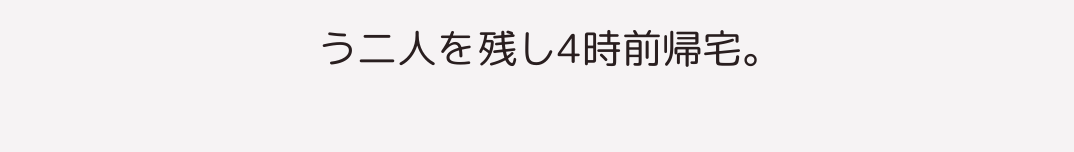う二人を残し4時前帰宅。